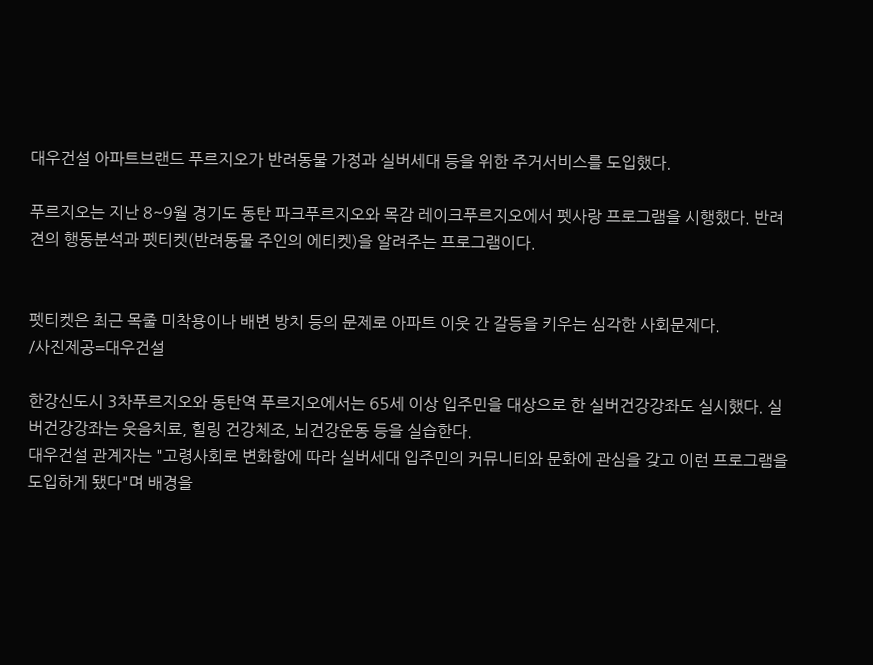대우건설 아파트브랜드 푸르지오가 반려동물 가정과 실버세대 등을 위한 주거서비스를 도입했다.

푸르지오는 지난 8~9월 경기도 동탄 파크푸르지오와 목감 레이크푸르지오에서 펫사랑 프로그램을 시행했다. 반려견의 행동분석과 펫티켓(반려동물 주인의 에티켓)을 알려주는 프로그램이다.


펫티켓은 최근 목줄 미착용이나 배변 방치 등의 문제로 아파트 이웃 간 갈등을 키우는 심각한 사회문제다.
/사진제공=대우건설

한강신도시 3차푸르지오와 동탄역 푸르지오에서는 65세 이상 입주민을 대상으로 한 실버건강강좌도 실시했다. 실버건강강좌는 웃음치료, 힐링 건강체조, 뇌건강운동 등을 실습한다.
대우건설 관계자는 "고령사회로 변화함에 따라 실버세대 입주민의 커뮤니티와 문화에 관심을 갖고 이런 프로그램을 도입하게 됐다"며 배경을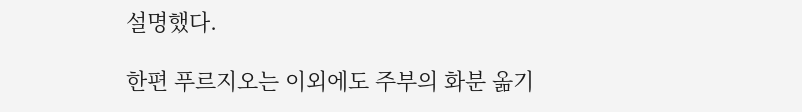설명했다.

한편 푸르지오는 이외에도 주부의 화분 옮기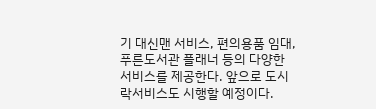기 대신맨 서비스, 편의용품 임대, 푸른도서관 플래너 등의 다양한 서비스를 제공한다. 앞으로 도시락서비스도 시행할 예정이다.